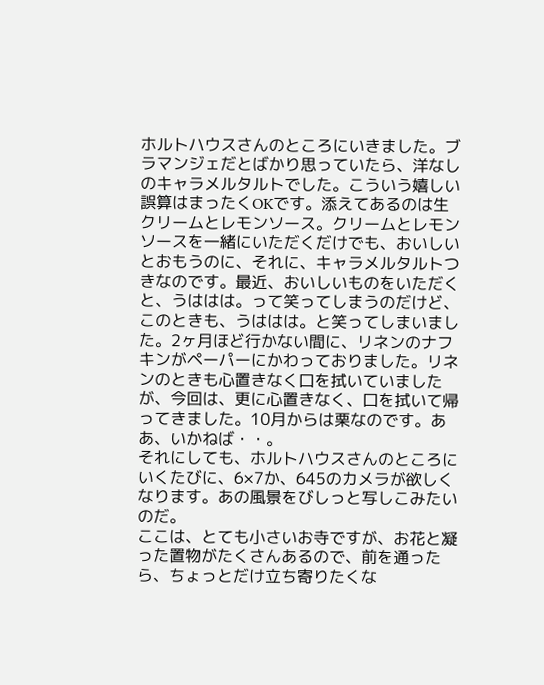ホルトハウスさんのところにいきました。ブラマンジェだとばかり思っていたら、洋なしのキャラメルタルトでした。こういう嬉しい誤算はまったくOKです。添えてあるのは生クリームとレモンソース。クリームとレモンソースを一緒にいただくだけでも、おいしいとおもうのに、それに、キャラメルタルトつきなのです。最近、おいしいものをいただくと、うははは。って笑ってしまうのだけど、このときも、うははは。と笑ってしまいました。2ヶ月ほど行かない間に、リネンのナフキンがペーパーにかわっておりました。リネンのときも心置きなく口を拭いていましたが、今回は、更に心置きなく、口を拭いて帰ってきました。10月からは栗なのです。ああ、いかねば・・。
それにしても、ホルトハウスさんのところにいくたびに、6×7か、645のカメラが欲しくなります。あの風景をびしっと写しこみたいのだ。
ここは、とても小さいお寺ですが、お花と凝った置物がたくさんあるので、前を通ったら、ちょっとだけ立ち寄りたくな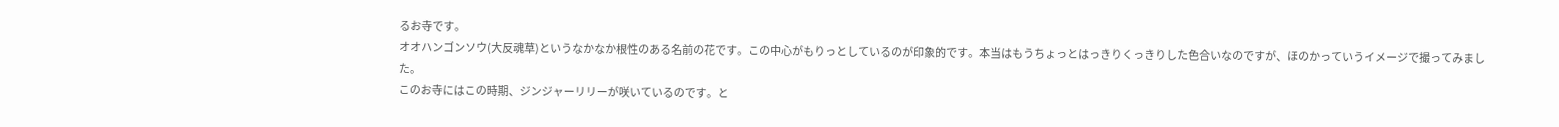るお寺です。
オオハンゴンソウ(大反魂草)というなかなか根性のある名前の花です。この中心がもりっとしているのが印象的です。本当はもうちょっとはっきりくっきりした色合いなのですが、ほのかっていうイメージで撮ってみました。
このお寺にはこの時期、ジンジャーリリーが咲いているのです。と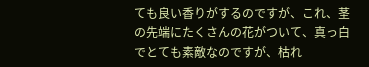ても良い香りがするのですが、これ、茎の先端にたくさんの花がついて、真っ白でとても素敵なのですが、枯れ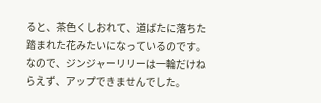ると、茶色くしおれて、道ばたに落ちた踏まれた花みたいになっているのです。なので、ジンジャーリリーは一輪だけねらえず、アップできませんでした。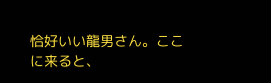恰好いい龍男さん。ここに来ると、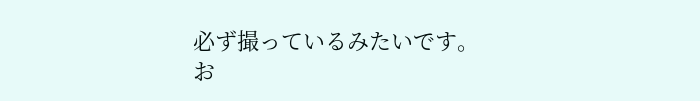必ず撮っているみたいです。
お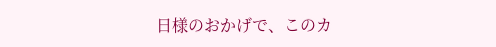日様のおかげで、このカ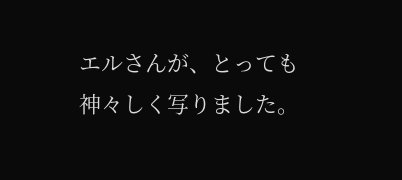エルさんが、とっても神々しく写りました。